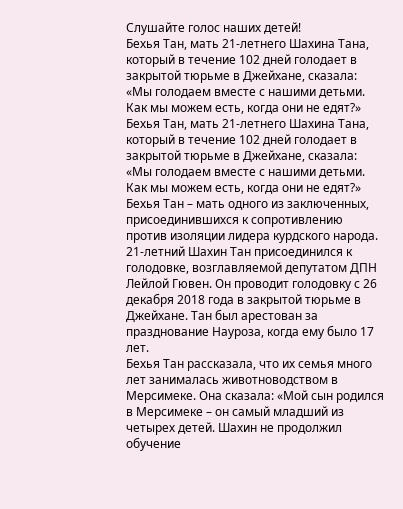Слушайте голос наших детей!
Бехья Тан, мать 21-летнего Шахина Тана, который в течение 102 дней голодает в закрытой тюрьме в Джейхане, сказала: «Мы голодаем вместе с нашими детьми. Как мы можем есть, когда они не едят?»
Бехья Тан, мать 21-летнего Шахина Тана, который в течение 102 дней голодает в закрытой тюрьме в Джейхане, сказала: «Мы голодаем вместе с нашими детьми. Как мы можем есть, когда они не едят?»
Бехья Тан – мать одного из заключенных, присоединившихся к сопротивлению против изоляции лидера курдского народа. 21-летний Шахин Тан присоединился к голодовке, возглавляемой депутатом ДПН Лейлой Гювен. Он проводит голодовку с 26 декабря 2018 года в закрытой тюрьме в Джейхане. Тан был арестован за празднование Науроза, когда ему было 17 лет.
Бехья Тан рассказала, что их семья много лет занималась животноводством в Мерсимеке. Она сказала: «Мой сын родился в Мерсимеке – он самый младший из четырех детей. Шахин не продолжил обучение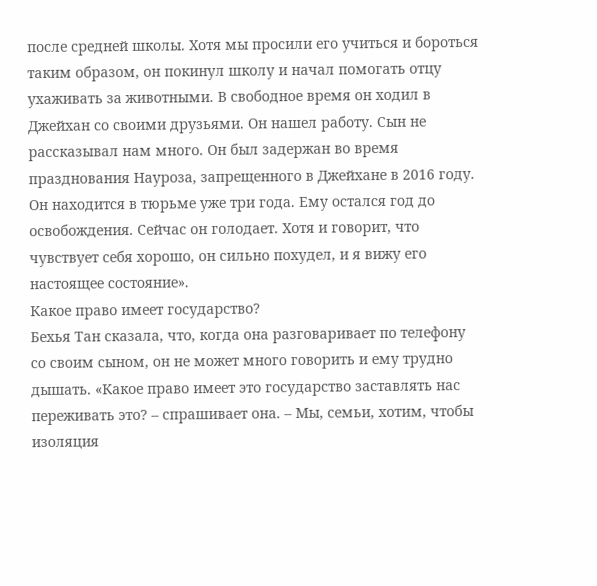после средней школы. Хотя мы просили его учиться и бороться таким образом, он покинул школу и начал помогать отцу ухаживать за животными. В свободное время он ходил в Джейхан со своими друзьями. Он нашел работу. Сын не рассказывал нам много. Он был задержан во время празднования Науроза, запрещенного в Джейхане в 2016 году. Он находится в тюрьме уже три года. Ему остался год до освобождения. Сейчас он голодает. Хотя и говорит, что чувствует себя хорошо, он сильно похудел, и я вижу его настоящее состояние».
Какое право имеет государство?
Бехья Тан сказала, что, когда она разговаривает по телефону со своим сыном, он не может много говорить и ему трудно дышать. «Какое право имеет это государство заставлять нас переживать это? – спрашивает она. – Мы, семьи, хотим, чтобы изоляция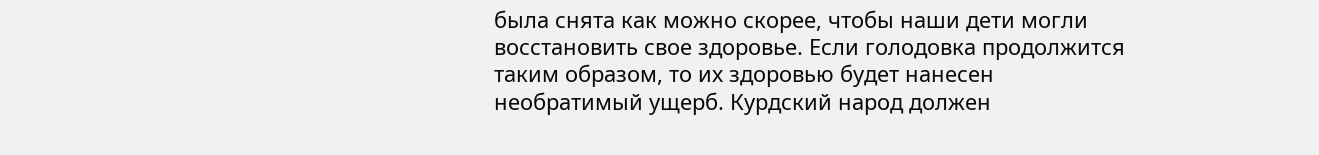была снята как можно скорее, чтобы наши дети могли восстановить свое здоровье. Если голодовка продолжится таким образом, то их здоровью будет нанесен необратимый ущерб. Курдский народ должен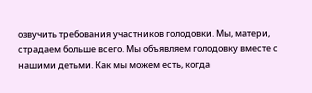озвучить требования участников голодовки. Мы, матери, страдаем больше всего. Мы объявляем голодовку вместе с нашими детьми. Как мы можем есть, когда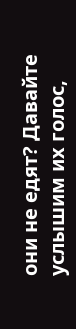они не едят? Давайте услышим их голос,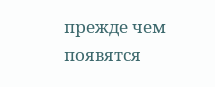прежде чем появятся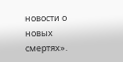новости о новых смертях».